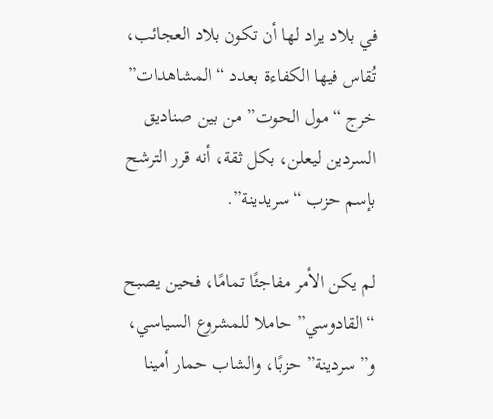في بلاد يراد لها أن تكون بلاد العجائب، تُقاس فيها الكفاءة بعدد “المشاهدات” خرج “مول الحوت” من بين صناديق السردين ليعلن، بكل ثقة، أنه قرر الترشح بإسم حزب “سريدينة”.

لم يكن الأمر مفاجئًا تمامًا، فحين يصبح “القادوسي” حاملا للمشروع السياسي، و”سردينة” حزبًا، والشاب حمار أمينا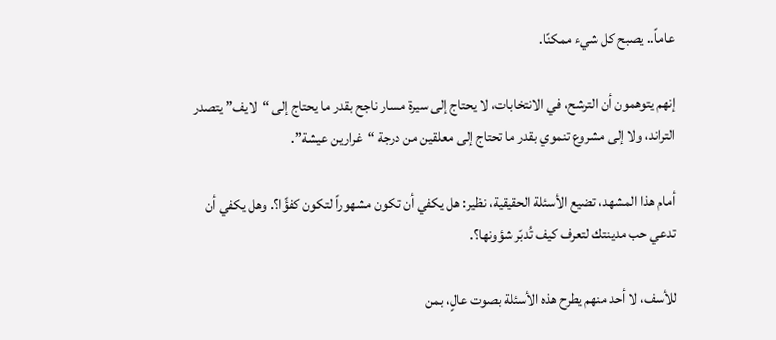عاماً.. يصبح كل شيء ممكنًا.

إنهم يتوهمون أن الترشح، في الانتخابات، لا يحتاج إلى سيرة مسار ناجح بقدر ما يحتاج إلى “لايف” يتصدر التراند، ولا إلى مشروع تنموي بقدر ما تحتاج إلى معلقين من درجة “غرارين عيشة”.

أمام هذا المشهد، تضيع الأسئلة الحقيقية، نظير: هل يكفي أن تكون مشهوراً لتكون كفؤًا؟. وهل يكفي أن تدعي حب مدينتك لتعرف كيف تُدبّر شؤونها؟.

للأسف، لا أحد منهم يطرح هذه الأسئلة بصوت عالٍ، بمن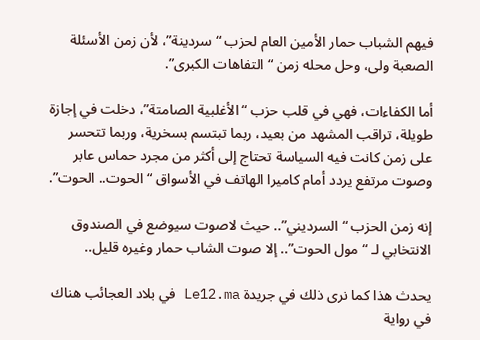فيهم الشباب حمار الأمين العام لحزب “سردينة”، لأن زمن الأسئلة الصعبة ولى، وحل محله زمن “التفاهات الكبرى”.

أما الكفاءات، فهي في قلب حزب “الأغلبية الصامتة”، دخلت في إجازة طويلة، تراقب المشهد من بعيد، ربما تبتسم بسخرية، وربما تتحسر على زمن كانت فيه السياسة تحتاج إلى أكثر من مجرد حماس عابر وصوت مرتفع يردد أمام كاميرا الهاتف في الأسواق “الحوت.. الحوت”.

إنه زمن الحزب “السرديني”.. حيث لاصوت سيوضع في الصندوق الانتخابي لـ “مول الحوت”.. إلا صوت الشاب حمار وغيره قليل..

يحدث هذا كما نرى ذلك في جريدة Le12.ma في بلاد العجائب هناك في رواية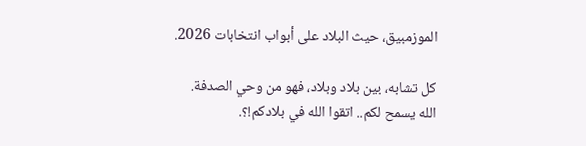الموزمبيق، حيث البلاد على أبواب انتخابات 2026.

كل تشابه، بين بلاد وبلاد، فهو من وحي الصدفة.
الله يسمح لكم.. اتقوا الله في بلادكم!؟.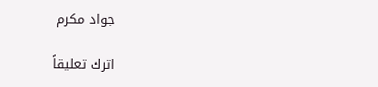جواد مكرم

اترك تعليقاً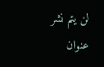لن يتم نشر عنوان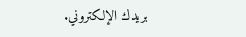بريدك الإلكتروني.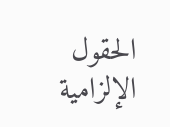الحقول الإلزامية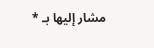مشار إليها بـ *